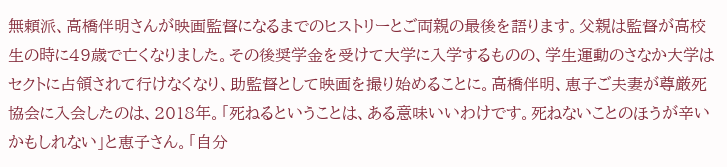無頼派、高橋伴明さんが映画監督になるまでのヒストリーとご両親の最後を語ります。父親は監督が高校生の時に49歳で亡くなりました。その後奨学金を受けて大学に入学するものの、学生運動のさなか大学はセクトに占領されて行けなくなり、助監督として映画を撮り始めることに。高橋伴明、恵子ご夫妻が尊厳死協会に入会したのは、2018年。「死ねるということは、ある意味いいわけです。死ねないことのほうが辛いかもしれない」と恵子さん。「自分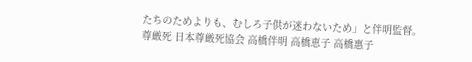たちのためよりも、むしろ子供が迷わないため」と伴明監督。 尊厳死 日本尊厳死協会 高橋伴明 高橋恵子 高橋惠子